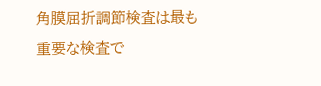角膜屈折調節検査は最も重要な検査で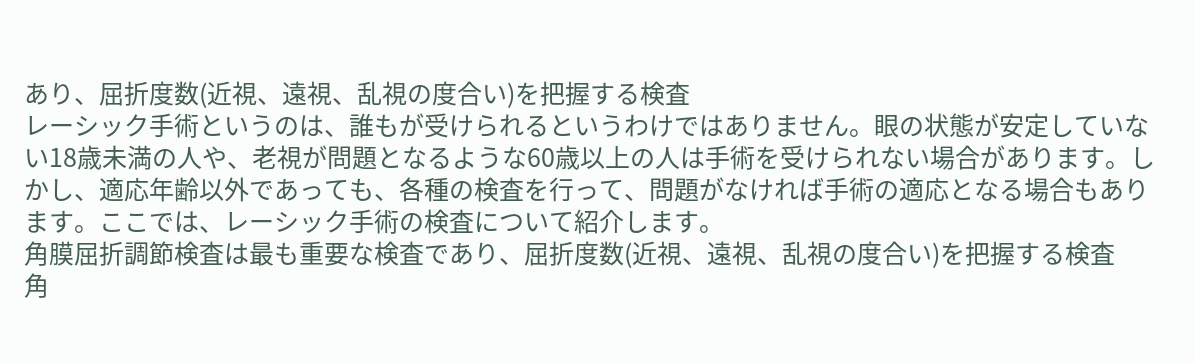あり、屈折度数(近視、遠視、乱視の度合い)を把握する検査
レーシック手術というのは、誰もが受けられるというわけではありません。眼の状態が安定していない18歳未満の人や、老視が問題となるような60歳以上の人は手術を受けられない場合があります。しかし、適応年齢以外であっても、各種の検査を行って、問題がなければ手術の適応となる場合もあります。ここでは、レーシック手術の検査について紹介します。
角膜屈折調節検査は最も重要な検査であり、屈折度数(近視、遠視、乱視の度合い)を把握する検査
角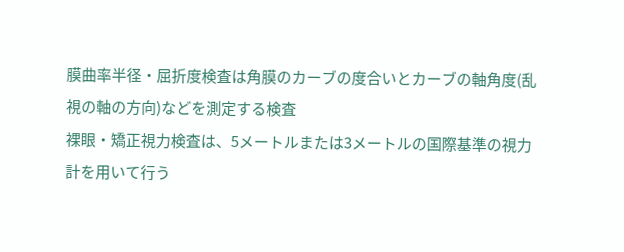膜曲率半径・屈折度検査は角膜のカーブの度合いとカーブの軸角度(乱視の軸の方向)などを測定する検査
裸眼・矯正視力検査は、5メートルまたは3メートルの国際基準の視力計を用いて行う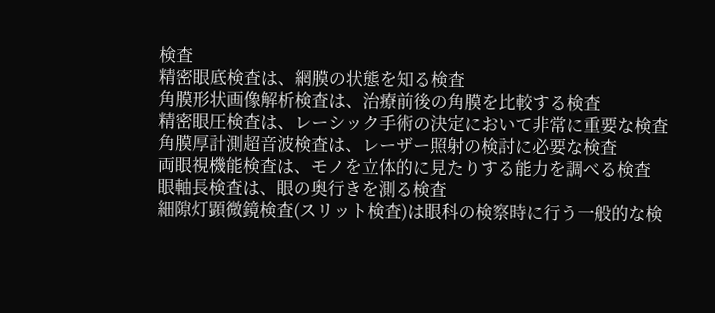検査
精密眼底検査は、網膜の状態を知る検査
角膜形状画像解析検査は、治療前後の角膜を比較する検査
精密眼圧検査は、レーシック手術の決定において非常に重要な検査
角膜厚計測超音波検査は、レーザー照射の検討に必要な検査
両眼視機能検査は、モノを立体的に見たりする能力を調べる検査
眼軸長検査は、眼の奥行きを測る検査
細隙灯顕微鏡検査(スリット検査)は眼科の検察時に行う一般的な検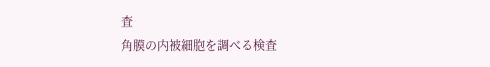査
角膜の内被細胞を調べる検査